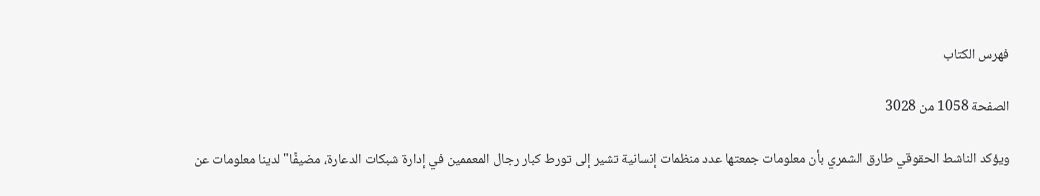فهرس الكتاب

الصفحة 1058 من 3028

ويؤكد الناشط الحقوقي طارق الشمري بأن معلومات جمعتها عدد منظمات إنسانية تشير إلى تورط كبار رجال المعممين في إدارة شبكات الدعارة، مضيفًا"لدينا معلومات عن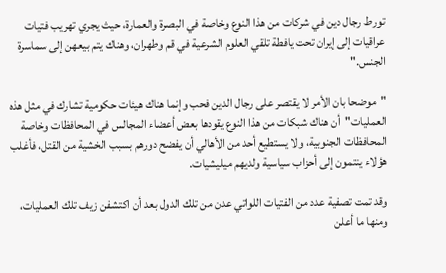تورط رجال دين في شركات من هذا النوع وخاصة في البصرة والعمارة، حيث يجري تهريب فتيات عراقيات إلى إيران تحت يافطة تلقي العلوم الشرعية في قم وطهران، وهناك يتم بيعهن إلى سماسرة الجنس."

"موضحا بان الأمر لا يقتصر على رجال الدين فحب وإنما هناك هيئات حكومية تشارك في مثل هذه العمليات"أن هناك شبكات من هذا النوع يقودها بعض أعضاء المجالس في المحافظات وخاصة المحافظات الجنوبية، ولا يستطيع أحد من الأهالي أن يفضح دورهم بسبب الخشية من القتل، فأغلب هؤلاء ينتمون إلى أحزاب سياسية ولديهم ميليشيات.

وقد تمت تصفية عدد من الفتيات اللواتي عدن من تلك الدول بعد أن اكتشفن زيف تلك العمليات، ومنها ما أعلن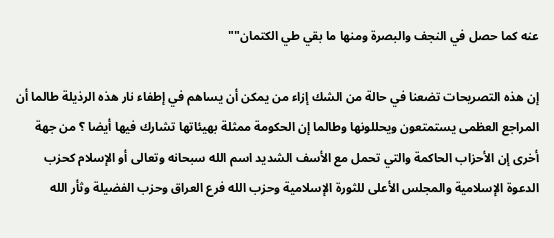عنه كما حصل في النجف والبصرة ومنها ما بقي طي الكتمان""

إن هذه التصريحات تضعنا في حالة من الشك إزاء من يمكن أن يساهم في إطفاء نار هذه الرذيلة طالما أن المراجع العظمى يستمتعون ويحللونها وطالما إن الحكومة ممثلة بهيئاتها تشارك فيها أيضا ؟ من جهة أخرى إن الأحزاب الحاكمة والتي تحمل مع الأسف الشديد اسم الله سبحانه وتعالى أو الإسلام كحزب الدعوة الإسلامية والمجلس الأعلى للثورة الإسلامية وحزب الله فرع العراق وحزب الفضيلة وثأر الله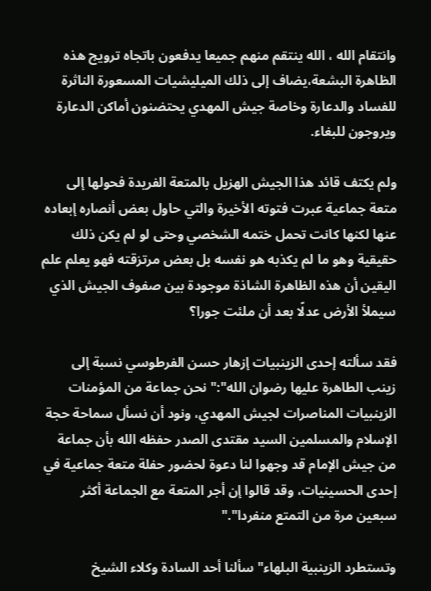وانتقام الله ، الله ينتقم منهم جميعا يدفعون باتجاه ترويج هذه الظاهرة البشعة،يضاف إلى ذلك الميليشيات المسعورة الناثرة للفساد والدعارة وخاصة جيش المهدي يحتضنون أماكن الدعارة ويروجون للبغاء.

ولم يكتف قائد هذا الجيش الهزيل بالمتعة الفريدة فحولها إلى متعة جماعية عبرت فتوته الأخيرة والتي حاول بعض أنصاره إبعاده عنها لكنها كانت تحمل ختمه الشخصي وحتى لو لم يكن ذلك حقيقية وهو ما لم يكذبه هو نفسه بل بعض مرتزقته فهو يعلم علم اليقين أن هذه الظاهرة الشاذة موجودة بين صفوف الجيش الذي سيملأ الأرض عدلًا بعد أن ملئت جورا؟

فقد سألته إحدى الزينبيات إزهار حسن الفرطوسي نسبة إلى زينب الطاهرة عليها رضوان الله":"نحن جماعة من المؤمنات الزينبيات المناصرات لجيش المهدي، ونود أن نسأل سماحة حجة الإسلام والمسلمين السيد مقتدى الصدر حفظه الله بأن جماعة من جيش الإمام قد وجهوا لنا دعوة لحضور حفلة متعة جماعية في إحدى الحسينيات، وقد قالوا إن أجر المتعة مع الجماعة أكثر سبعين مرة من التمتع منفردا"."

وتستطرد الزينبية البلهاء"سألنا أحد السادة وكلاء الشيخ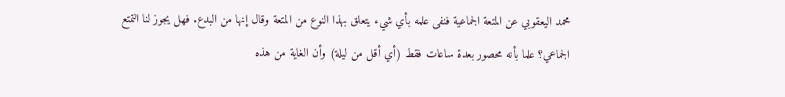محمد اليعقوبي عن المتعة الجماعية فنفى علمه بأي شيء يتعلق بهذا النوع من المتعة وقال إنها من البدع. فهل يجوز لنا التمتع الجماعي؟ علما بأنه محصور بعدة ساعات فقط (أي أقل من ليلة) وأن الغاية من هذه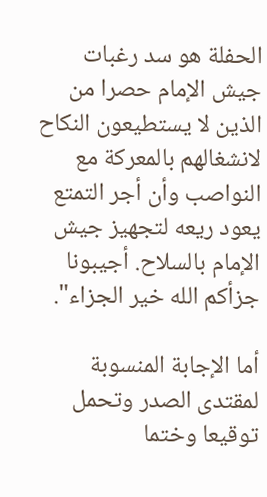الحفلة هو سد رغبات جيش الإمام حصرا من الذين لا يستطيعون النكاح لانشغالهم بالمعركة مع النواصب وأن أجر التمتع يعود ريعه لتجهيز جيش الإمام بالسلاح. أجيبونا جزأكم الله خير الجزاء".

أما الإجابة المنسوبة لمقتدى الصدر وتحمل توقيعا وختما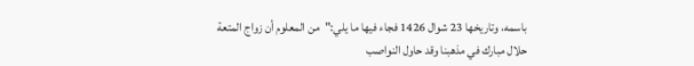باسمه، وتاريخها 23 شوال 1426 فجاء فيها ما يلي:"من المعلوم أن زواج المتعة حلال مبارك في مذهبنا وقد حاول النواصب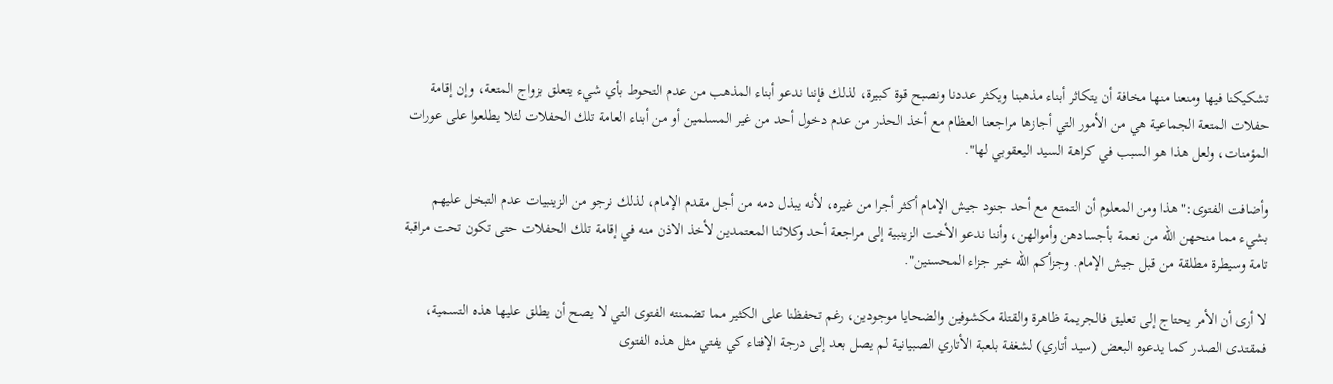تشكيكنا فيها ومنعنا منها مخافة أن يتكاثر أبناء مذهبنا ويكثر عددنا ونصبح قوة كبيرة، لذلك فإننا ندعو أبناء المذهب من عدم التحوط بأي شيء يتعلق بزواج المتعة، وإن إقامة حفلات المتعة الجماعية هي من الأمور التي أجازها مراجعنا العظام مع أخذ الحذر من عدم دخول أحد من غير المسلمين أو من أبناء العامة تلك الحفلات لئلا يطلعوا على عورات المؤمنات، ولعل هذا هو السبب في كراهة السيد اليعقوبي لها".

وأضافت الفتوى:"هذا ومن المعلوم أن التمتع مع أحد جنود جيش الإمام أكثر أجرا من غيره، لأنه يبذل دمه من أجل مقدم الإمام، لذلك نرجو من الزينبيات عدم التبخل عليهم بشيء مما منحهن الله من نعمة بأجسادهن وأموالهن، وأننا ندعو الأخت الزينبية إلى مراجعة أحد وكلائنا المعتمدين لأخذ الاذن منه في إقامة تلك الحفلات حتى تكون تحت مراقبة تامة وسيطرة مطلقة من قبل جيش الإمام. وجزأكم الله خير جزاء المحسنين".

لا أرى أن الأمر يحتاج إلى تعليق فالجريمة ظاهرة والقتلة مكشوفين والضحايا موجودين، رغم تحفظنا على الكثير مما تضمنته الفتوى التي لا يصح أن يطلق عليها هذه التسمية، فمقتدى الصدر كما يدعوه البعض (سيد أتاري) لشغفة بلعبة الأتاري الصبيانية لم يصل بعد إلى درجة الإفتاء كي يفتي مثل هذه الفتوى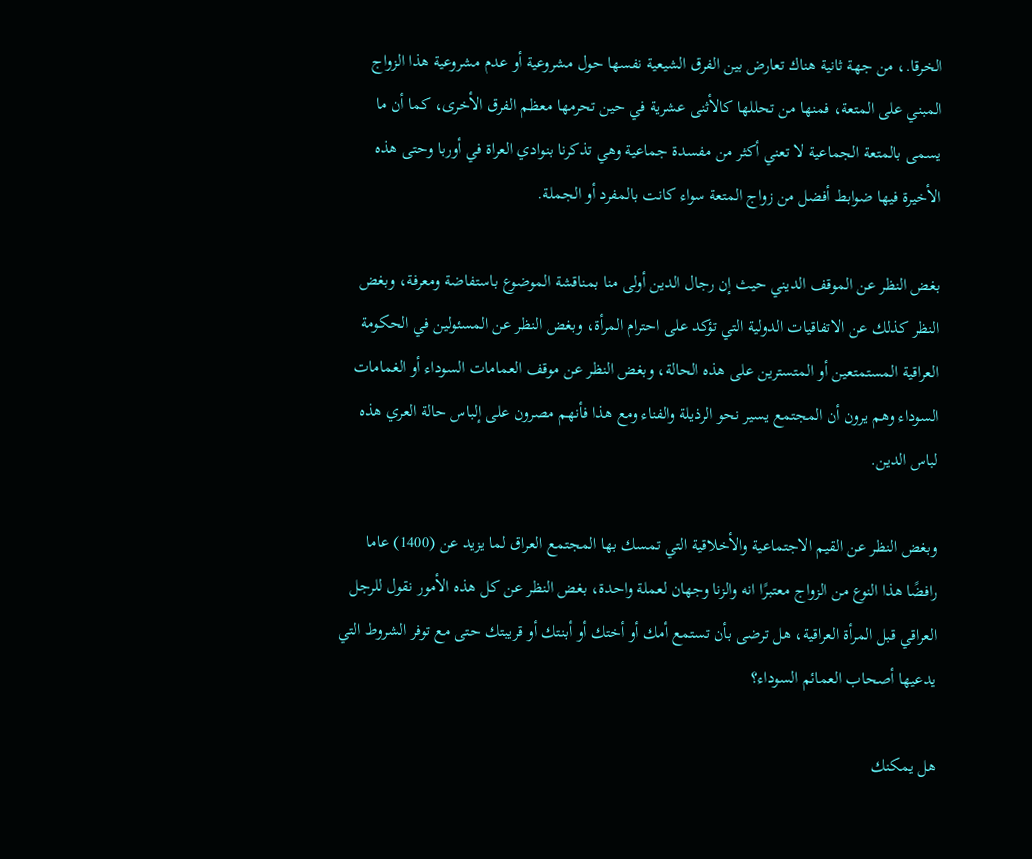الخرقا.، من جهة ثانية هناك تعارض بين الفرق الشيعية نفسها حول مشروعية أو عدم مشروعية هذا الزواج المبني على المتعة، فمنها من تحللها كالأثنى عشرية في حين تحرمها معظم الفرق الأخرى، كما أن ما يسمى بالمتعة الجماعية لا تعني أكثر من مفسدة جماعية وهي تذكرنا بنوادي العراة في أوربا وحتى هذه الأخيرة فيها ضوابط أفضل من زواج المتعة سواء كانت بالمفرد أو الجملة.

بغض النظر عن الموقف الديني حيث إن رجال الدين أولى منا بمناقشة الموضوع باستفاضة ومعرفة، وبغض النظر كذلك عن الاتفاقيات الدولية التي تؤكد على احترام المرأة، وبغض النظر عن المسئولين في الحكومة العراقية المستمتعين أو المتسترين على هذه الحالة، وبغض النظر عن موقف العمامات السوداء أو الغمامات السوداء وهم يرون أن المجتمع يسير نحو الرذيلة والفناء ومع هذا فأنهم مصرون على إلباس حالة العري هذه لباس الدين.

وبغض النظر عن القيم الاجتماعية والأخلاقية التي تمسك بها المجتمع العراق لما يزيد عن (1400) عاما رافضًا هذا النوع من الزواج معتبرًا انه والزنا وجهان لعملة واحدة، بغض النظر عن كل هذه الأمور نقول للرجل العراقي قبل المرأة العراقية، هل ترضى بأن تستمع أمك أو أختك أو أبنتك أو قريبتك حتى مع توفر الشروط التي يدعيها أصحاب العمائم السوداء؟

هل يمكنك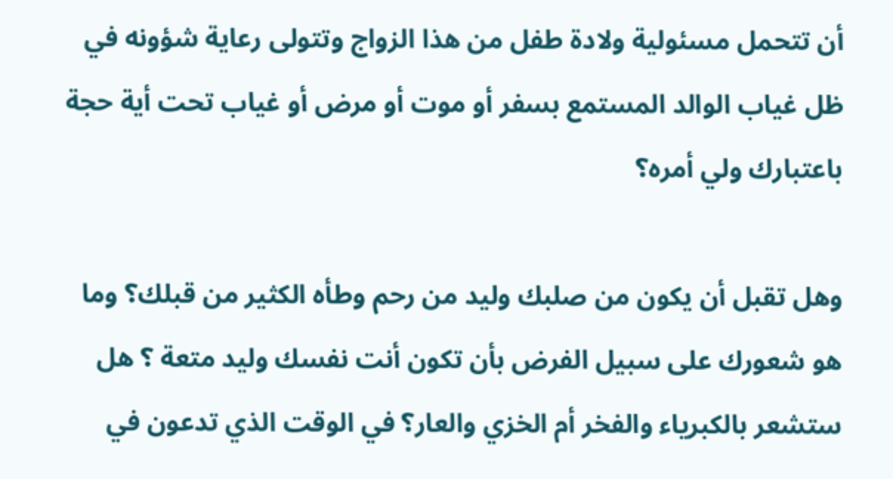أن تتحمل مسئولية ولادة طفل من هذا الزواج وتتولى رعاية شؤونه في ظل غياب الوالد المستمع بسفر أو موت أو مرض أو غياب تحت أية حجة باعتبارك ولي أمره؟

وهل تقبل أن يكون من صلبك وليد من رحم وطأه الكثير من قبلك؟ وما هو شعورك على سبيل الفرض بأن تكون أنت نفسك وليد متعة ؟ هل ستشعر بالكبرياء والفخر أم الخزي والعار؟ في الوقت الذي تدعون في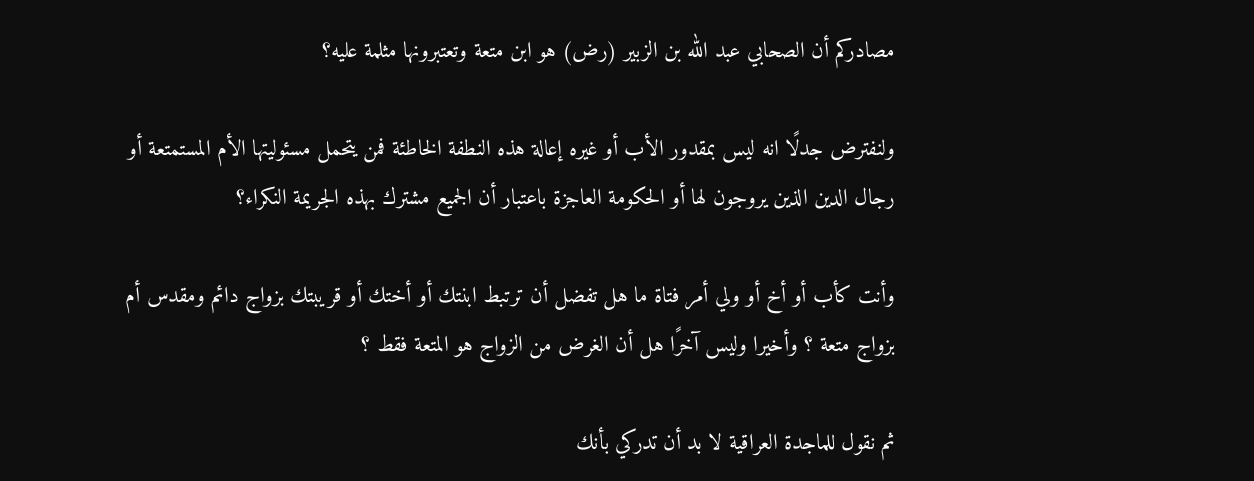مصادركم أن الصحابي عبد الله بن الزبير (رض) هو ابن متعة وتعتبرونها مثلمة عليه؟

ولنفترض جدلًا انه ليس بمقدور الأب أو غيره إعالة هذه النطفة الخاطئة فمن يتحمل مسئوليتها الأم المستمتعة أو رجال الدين الذين يروجون لها أو الحكومة العاجزة باعتبار أن الجميع مشترك بهذه الجريمة النكراء؟

وأنت كأب أو أخ أو ولي أمر فتاة ما هل تفضل أن ترتبط ابنتك أو أختك أو قريبتك بزواج دائم ومقدس أم بزواج متعة ؟ وأخيرا وليس آخرًا هل أن الغرض من الزواج هو المتعة فقط ؟

ثم نقول للماجدة العراقية لا بد أن تدركي بأنك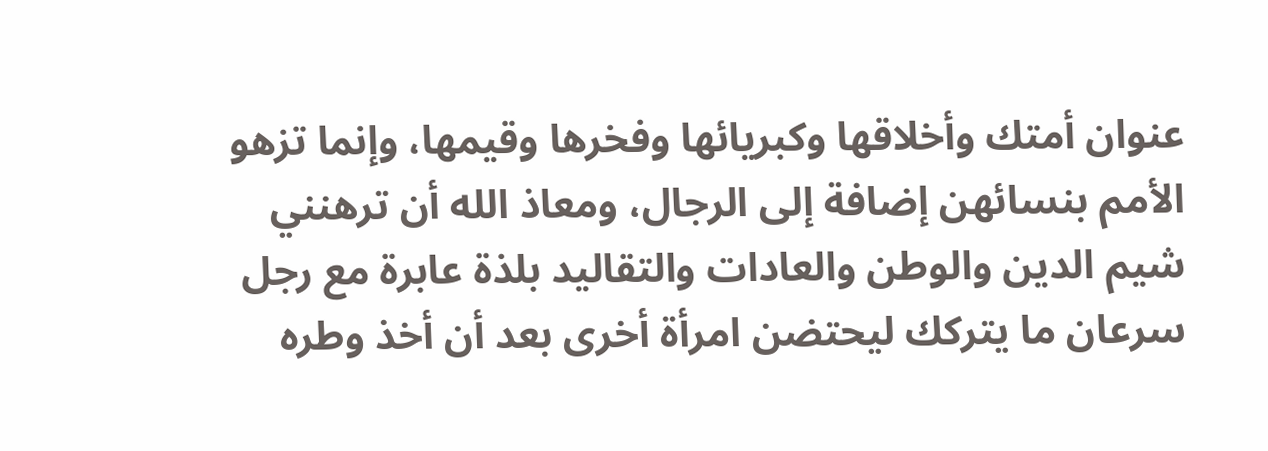عنوان أمتك وأخلاقها وكبريائها وفخرها وقيمها، وإنما تزهو الأمم بنسائهن إضافة إلى الرجال، ومعاذ الله أن ترهنني شيم الدين والوطن والعادات والتقاليد بلذة عابرة مع رجل سرعان ما يتركك ليحتضن امرأة أخرى بعد أن أخذ وطره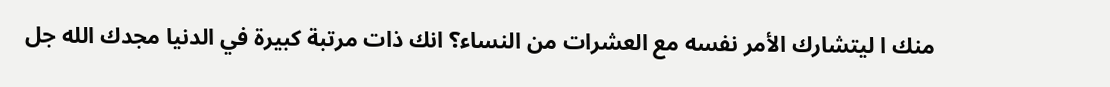منك ا ليتشارك الأمر نفسه مع العشرات من النساء؟ انك ذات مرتبة كبيرة في الدنيا مجدك الله جل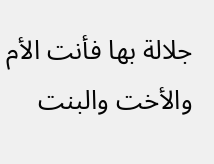جلالة بها فأنت الأم والأخت والبنت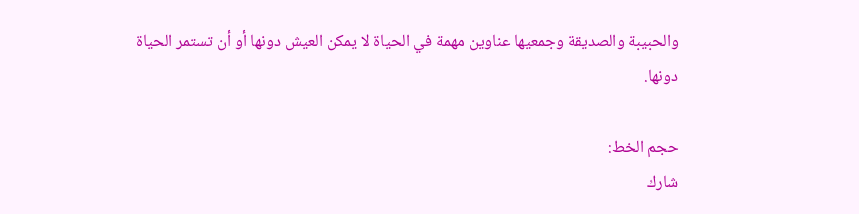والحبيبة والصديقة وجمعيها عناوين مهمة في الحياة لا يمكن العيش دونها أو أن تستمر الحياة دونها.

حجم الخط:
شارك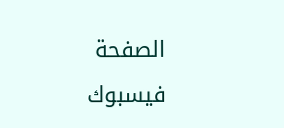الصفحة
فيسبوك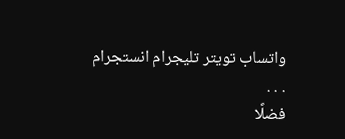واتساب تويتر تليجرام انستجرام
. . .
فضلًا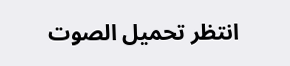انتظر تحميل الصوت